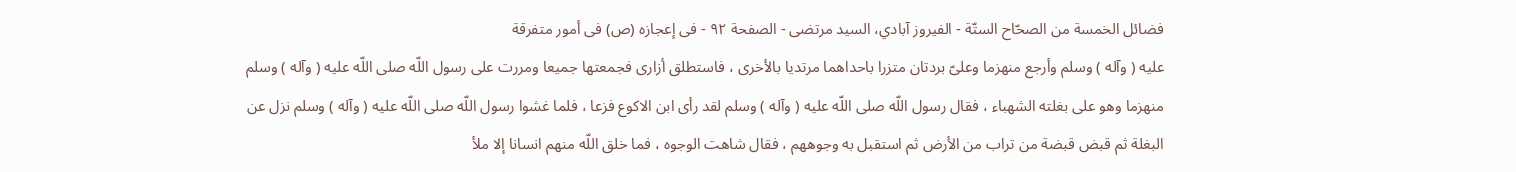فضائل الخمسة من الصحّاح الستّة - الفيروز آبادي، السيد مرتضى - الصفحة ٩٢ - فى إعجازه (ص) فى أمور متفرقة
عليه ( وآله ) وسلم وأرجع منهزما وعلىّ بردتان متزرا باحداهما مرتديا بالأخرى ، فاستطلق أزارى فجمعتها جميعا ومررت على رسول اللّه صلى اللّه عليه ( وآله ) وسلم منهزما وهو على بغلته الشهباء ، فقال رسول اللّه صلى اللّه عليه ( وآله ) وسلم لقد رأى ابن الاكوع فزعا ، فلما غشوا رسول اللّه صلى اللّه عليه ( وآله ) وسلم نزل عن البغلة ثم قبض قبضة من تراب من الأرض ثم استقبل به وجوههم ، فقال شاهت الوجوه ، فما خلق اللّه منهم انسانا إلا ملأ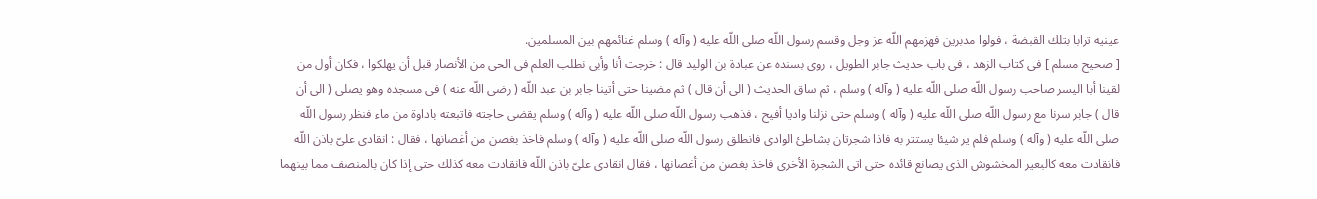عينيه ترابا بتلك القبضة ، فولوا مدبرين فهزمهم اللّه عز وجل وقسم رسول اللّه صلى اللّه عليه ( وآله ) وسلم غنائمهم بين المسلمين.
[ صحيح مسلم ] فى كتاب الزهد ، فى باب حديث جابر الطويل ، روى بسنده عن عبادة بن الوليد قال : خرجت أنا وأبى نطلب العلم فى الحى من الأنصار قبل أن يهلكوا ، فكان أول من لقينا أبا اليسر صاحب رسول اللّه صلى اللّه عليه ( وآله ) وسلم ، ثم ساق الحديث ( الى أن قال ) ثم مضينا حتى أتينا جابر بن عبد اللّه ( رضى اللّه عنه ) فى مسجده وهو يصلى ( الى أن قال ) جابر سرنا مع رسول اللّه صلى اللّه عليه ( وآله ) وسلم حتى نزلنا واديا أفيح ، فذهب رسول اللّه صلى اللّه عليه ( وآله ) وسلم يقضى حاجته فاتبعته باداوة من ماء فنظر رسول اللّه صلى اللّه عليه ( وآله ) وسلم فلم ير شيئا يستتر به فاذا شجرتان بشاطئ الوادى فانطلق رسول اللّه صلى اللّه عليه ( وآله ) وسلم فاخذ بغصن من أغصانها ، فقال : انقادى علىّ باذن اللّه فانقادت معه كالبعير المخشوش الذى يصانع قائده حتى اتى الشجرة الأخرى فاخذ بغصن من أغصانها ، فقال انقادى علىّ باذن اللّه فانقادت معه كذلك حتى إذا كان بالمنصف مما بينهما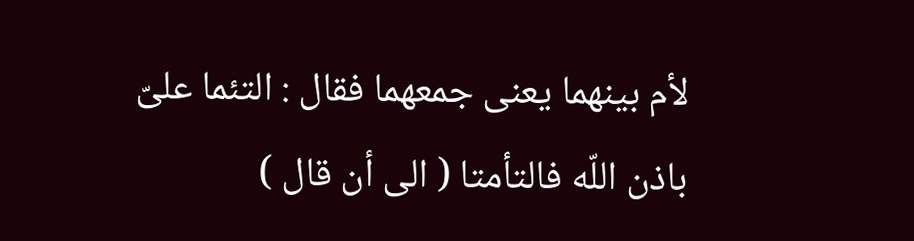لأم بينهما يعنى جمعهما فقال : التئما علىّ باذن اللّه فالتأمتا ( الى أن قال )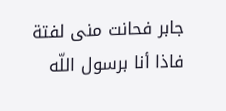جابر فحانت منى لفتة فاذا أنا برسول اللّه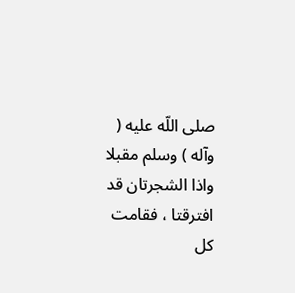صلى اللّه عليه ( وآله ) وسلم مقبلا واذا الشجرتان قد افترقتا ، فقامت كل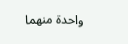واحدة منهما